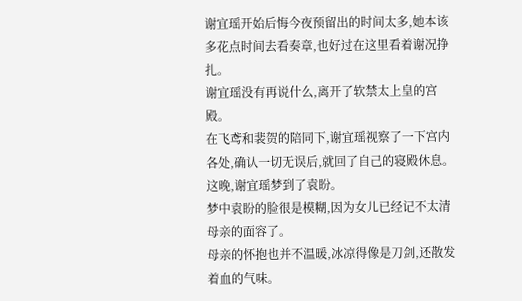谢宜瑶开始后悔今夜预留出的时间太多,她本该多花点时间去看奏章,也好过在这里看着谢况挣扎。
谢宜瑶没有再说什么,离开了软禁太上皇的宫殿。
在飞鸢和裴贺的陪同下,谢宜瑶视察了一下宫内各处,确认一切无误后,就回了自己的寝殿休息。
这晚,谢宜瑶梦到了袁盼。
梦中袁盼的脸很是模糊,因为女儿已经记不太清母亲的面容了。
母亲的怀抱也并不温暖,冰凉得像是刀剑,还散发着血的气味。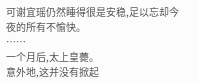可谢宜瑶仍然睡得很是安稳,足以忘却今夜的所有不愉快。
……
一个月后,太上皇薨。
意外地,这并没有掀起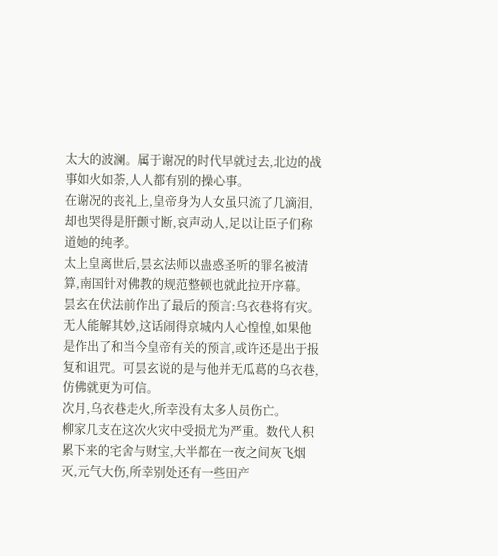太大的波澜。属于谢况的时代早就过去,北边的战事如火如荼,人人都有别的操心事。
在谢况的丧礼上,皇帝身为人女虽只流了几滴泪,却也哭得是肝颤寸断,哀声动人,足以让臣子们称道她的纯孝。
太上皇离世后,昙玄法师以蛊惑圣听的罪名被清算,南国针对佛教的规范整顿也就此拉开序幕。
昙玄在伏法前作出了最后的预言:乌衣巷将有灾。
无人能解其妙,这话闹得京城内人心惶惶,如果他是作出了和当今皇帝有关的预言,或许还是出于报复和诅咒。可昙玄说的是与他并无瓜葛的乌衣巷,仿佛就更为可信。
次月,乌衣巷走火,所幸没有太多人员伤亡。
柳家几支在这次火灾中受损尤为严重。数代人积累下来的宅舍与财宝,大半都在一夜之间灰飞烟灭,元气大伤,所幸别处还有一些田产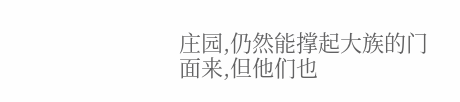庄园,仍然能撑起大族的门面来,但他们也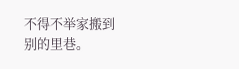不得不举家搬到别的里巷。